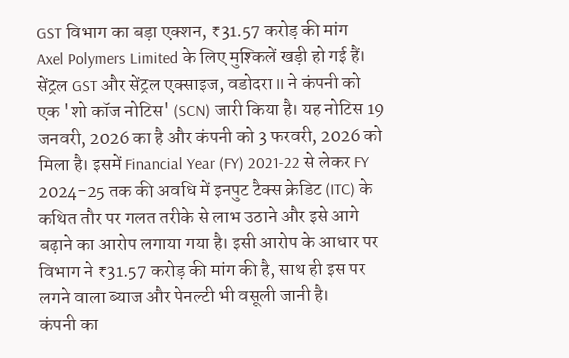GST विभाग का बड़ा एक्शन, ₹31.57 करोड़ की मांग
Axel Polymers Limited के लिए मुश्किलें खड़ी हो गई हैं। सेंट्रल GST और सेंट्रल एक्साइज, वडोदरा II ने कंपनी को एक 'शो कॉज नोटिस' (SCN) जारी किया है। यह नोटिस 19 जनवरी, 2026 का है और कंपनी को 3 फरवरी, 2026 को मिला है। इसमें Financial Year (FY) 2021-22 से लेकर FY 2024-25 तक की अवधि में इनपुट टैक्स क्रेडिट (ITC) के कथित तौर पर गलत तरीके से लाभ उठाने और इसे आगे बढ़ाने का आरोप लगाया गया है। इसी आरोप के आधार पर विभाग ने ₹31.57 करोड़ की मांग की है, साथ ही इस पर लगने वाला ब्याज और पेनल्टी भी वसूली जानी है।
कंपनी का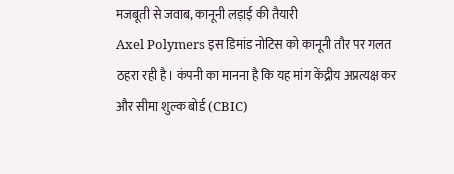मजबूती से जवाब, कानूनी लड़ाई की तैयारी
Axel Polymers इस डिमांड नोटिस को कानूनी तौर पर गलत ठहरा रही है। कंपनी का मानना है कि यह मांग केंद्रीय अप्रत्यक्ष कर और सीमा शुल्क बोर्ड (CBIC)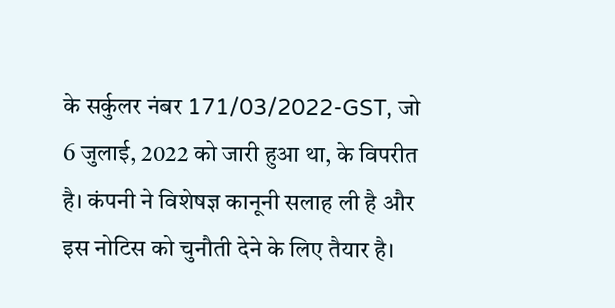के सर्कुलर नंबर 171/03/2022-GST, जो 6 जुलाई, 2022 को जारी हुआ था, के विपरीत है। कंपनी ने विशेषज्ञ कानूनी सलाह ली है और इस नोटिस को चुनौती देने के लिए तैयार है।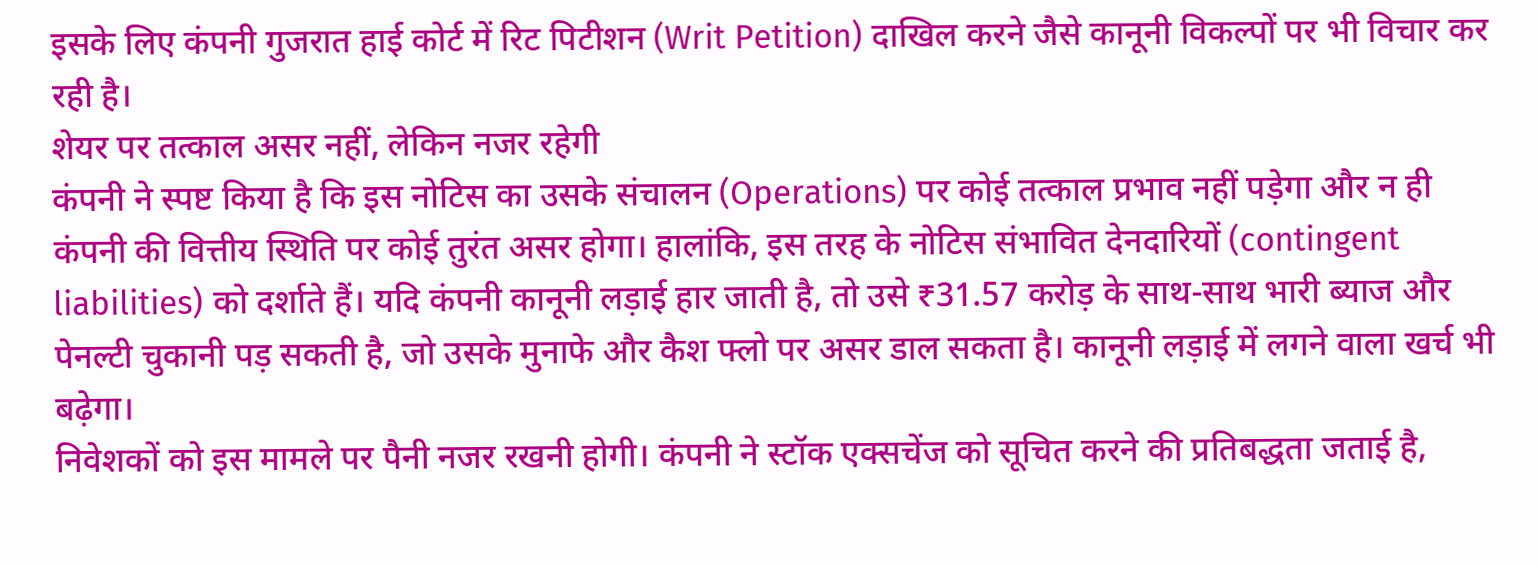इसके लिए कंपनी गुजरात हाई कोर्ट में रिट पिटीशन (Writ Petition) दाखिल करने जैसे कानूनी विकल्पों पर भी विचार कर रही है।
शेयर पर तत्काल असर नहीं, लेकिन नजर रहेगी
कंपनी ने स्पष्ट किया है कि इस नोटिस का उसके संचालन (Operations) पर कोई तत्काल प्रभाव नहीं पड़ेगा और न ही कंपनी की वित्तीय स्थिति पर कोई तुरंत असर होगा। हालांकि, इस तरह के नोटिस संभावित देनदारियों (contingent liabilities) को दर्शाते हैं। यदि कंपनी कानूनी लड़ाई हार जाती है, तो उसे ₹31.57 करोड़ के साथ-साथ भारी ब्याज और पेनल्टी चुकानी पड़ सकती है, जो उसके मुनाफे और कैश फ्लो पर असर डाल सकता है। कानूनी लड़ाई में लगने वाला खर्च भी बढ़ेगा।
निवेशकों को इस मामले पर पैनी नजर रखनी होगी। कंपनी ने स्टॉक एक्सचेंज को सूचित करने की प्रतिबद्धता जताई है,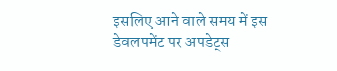इसलिए आने वाले समय में इस डेवलपमेंट पर अपडेट्स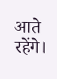आते रहेंगे।